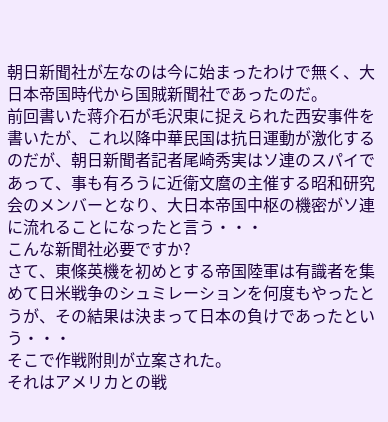朝日新聞社が左なのは今に始まったわけで無く、大日本帝国時代から国賊新聞社であったのだ。
前回書いた蒋介石が毛沢東に捉えられた西安事件を書いたが、これ以降中華民国は抗日運動が激化するのだが、朝日新聞者記者尾崎秀実はソ連のスパイであって、事も有ろうに近衛文麿の主催する昭和研究会のメンバーとなり、大日本帝国中枢の機密がソ連に流れることになったと言う・・・
こんな新聞社必要ですか?
さて、東條英機を初めとする帝国陸軍は有識者を集めて日米戦争のシュミレーションを何度もやったとうが、その結果は決まって日本の負けであったという・・・
そこで作戦附則が立案された。
それはアメリカとの戦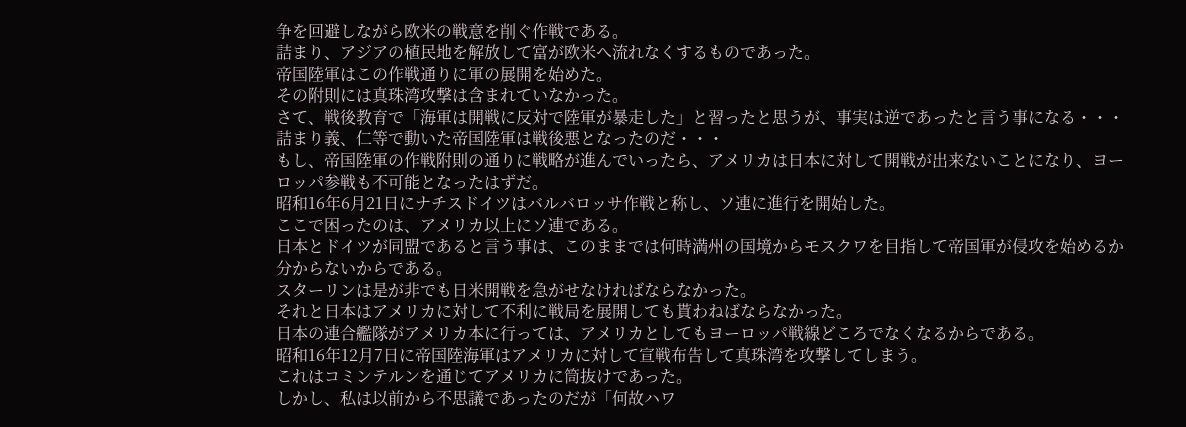争を回避しながら欧米の戦意を削ぐ作戦である。
詰まり、アジアの植民地を解放して富が欧米へ流れなくするものであった。
帝国陸軍はこの作戦通りに軍の展開を始めた。
その附則には真珠湾攻撃は含まれていなかった。
さて、戦後教育で「海軍は開戦に反対で陸軍が暴走した」と習ったと思うが、事実は逆であったと言う事になる・・・
詰まり義、仁等で動いた帝国陸軍は戦後悪となったのだ・・・
もし、帝国陸軍の作戦附則の通りに戦略が進んでいったら、アメリカは日本に対して開戦が出来ないことになり、ヨーロッパ参戦も不可能となったはずだ。
昭和16年6月21日にナチスドイツはバルバロッサ作戦と称し、ソ連に進行を開始した。
ここで困ったのは、アメリカ以上にソ連である。
日本とドイツが同盟であると言う事は、このままでは何時満州の国境からモスクワを目指して帝国軍が侵攻を始めるか分からないからである。
スターリンは是が非でも日米開戦を急がせなければならなかった。
それと日本はアメリカに対して不利に戦局を展開しても貰わねばならなかった。
日本の連合艦隊がアメリカ本に行っては、アメリカとしてもヨーロッパ戦線どころでなくなるからである。
昭和16年12月7日に帝国陸海軍はアメリカに対して宣戦布告して真珠湾を攻撃してしまう。
これはコミンテルンを通じてアメリカに筒抜けであった。
しかし、私は以前から不思議であったのだが「何故ハワ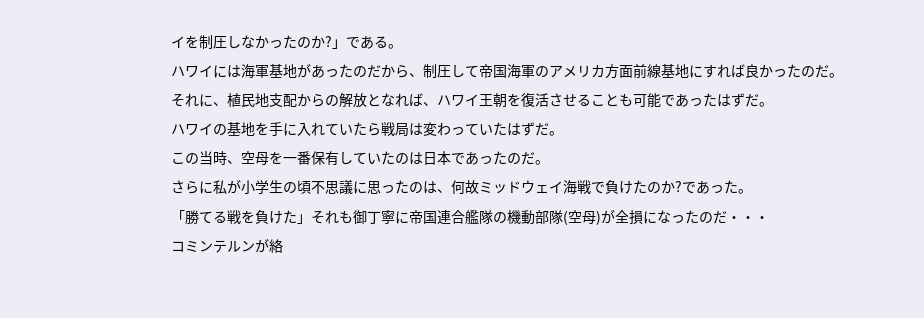イを制圧しなかったのか?」である。
ハワイには海軍基地があったのだから、制圧して帝国海軍のアメリカ方面前線基地にすれば良かったのだ。
それに、植民地支配からの解放となれば、ハワイ王朝を復活させることも可能であったはずだ。
ハワイの基地を手に入れていたら戦局は変わっていたはずだ。
この当時、空母を一番保有していたのは日本であったのだ。
さらに私が小学生の頃不思議に思ったのは、何故ミッドウェイ海戦で負けたのか?であった。
「勝てる戦を負けた」それも御丁寧に帝国連合艦隊の機動部隊(空母)が全損になったのだ・・・
コミンテルンが絡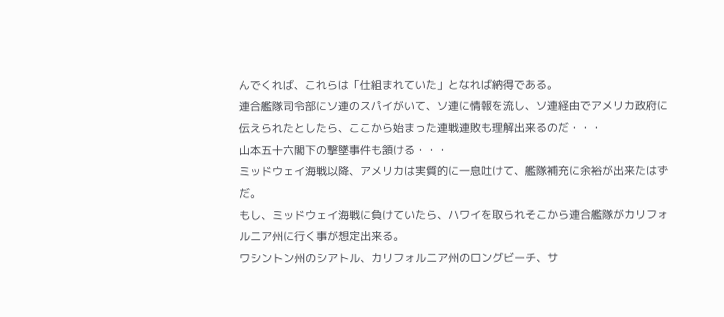んでくれば、これらは「仕組まれていた」となれば納得である。
連合艦隊司令部にソ連のスパイがいて、ソ連に情報を流し、ソ連経由でアメリカ政府に伝えられたとしたら、ここから始まった連戦連敗も理解出来るのだ・・・
山本五十六閣下の撃墜事件も頷ける・・・
ミッドウェイ海戦以降、アメリカは実質的に一息吐けて、艦隊補充に余裕が出来たはずだ。
もし、ミッドウェイ海戦に負けていたら、ハワイを取られそこから連合艦隊がカリフォルニア州に行く事が想定出来る。
ワシントン州のシアトル、カリフォルニア州のロングビーチ、サ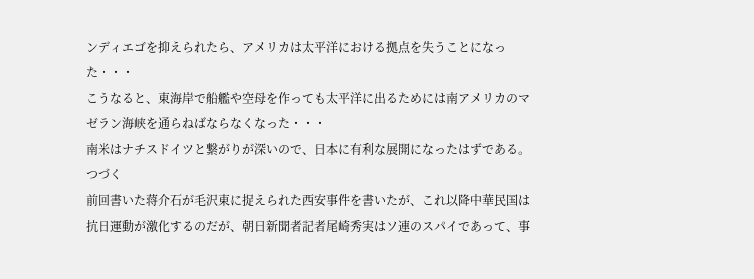ンディエゴを抑えられたら、アメリカは太平洋における拠点を失うことになった・・・
こうなると、東海岸で船艦や空母を作っても太平洋に出るためには南アメリカのマゼラン海峡を通らねばならなくなった・・・
南米はナチスドイツと繋がりが深いので、日本に有利な展開になったはずである。
つづく
前回書いた蒋介石が毛沢東に捉えられた西安事件を書いたが、これ以降中華民国は抗日運動が激化するのだが、朝日新聞者記者尾崎秀実はソ連のスパイであって、事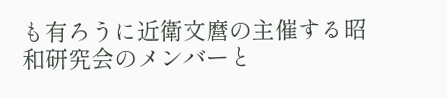も有ろうに近衛文麿の主催する昭和研究会のメンバーと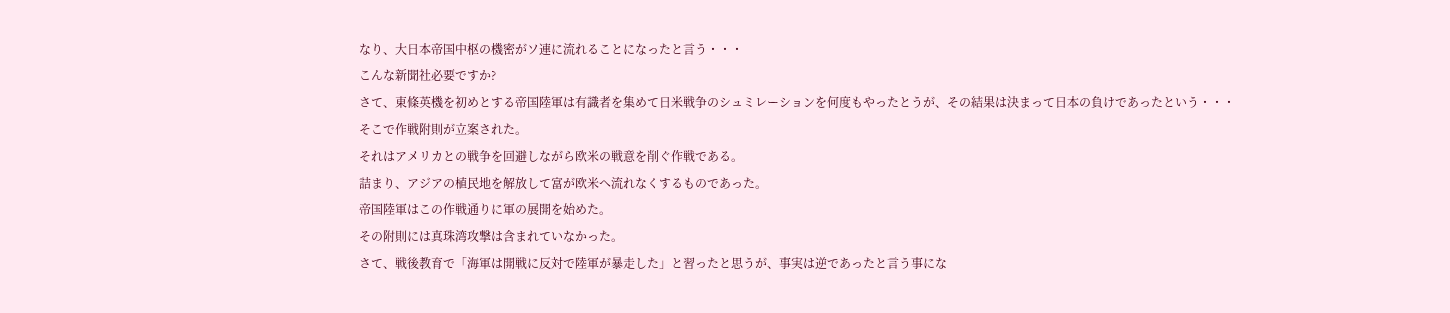なり、大日本帝国中枢の機密がソ連に流れることになったと言う・・・
こんな新聞社必要ですか?
さて、東條英機を初めとする帝国陸軍は有識者を集めて日米戦争のシュミレーションを何度もやったとうが、その結果は決まって日本の負けであったという・・・
そこで作戦附則が立案された。
それはアメリカとの戦争を回避しながら欧米の戦意を削ぐ作戦である。
詰まり、アジアの植民地を解放して富が欧米へ流れなくするものであった。
帝国陸軍はこの作戦通りに軍の展開を始めた。
その附則には真珠湾攻撃は含まれていなかった。
さて、戦後教育で「海軍は開戦に反対で陸軍が暴走した」と習ったと思うが、事実は逆であったと言う事にな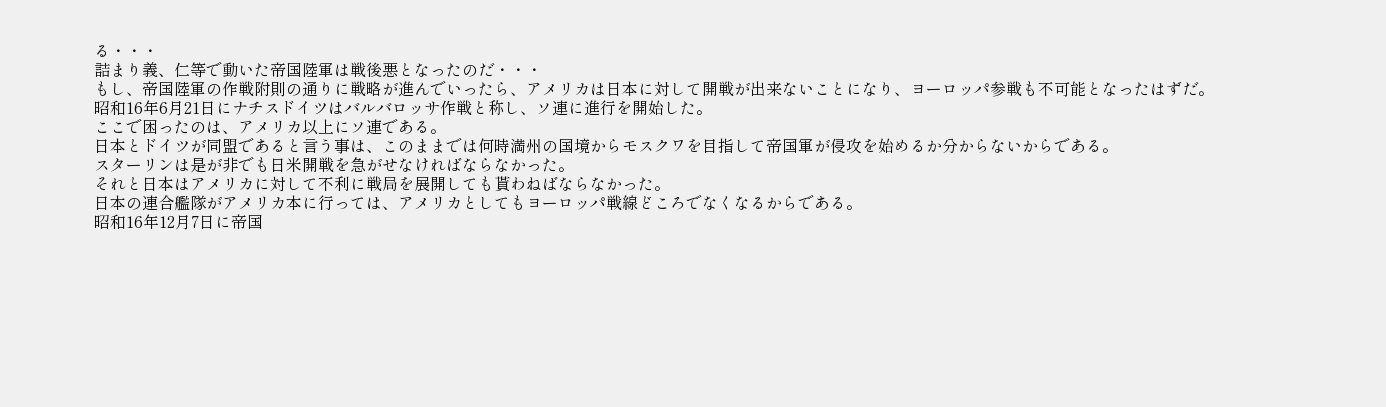る・・・
詰まり義、仁等で動いた帝国陸軍は戦後悪となったのだ・・・
もし、帝国陸軍の作戦附則の通りに戦略が進んでいったら、アメリカは日本に対して開戦が出来ないことになり、ヨーロッパ参戦も不可能となったはずだ。
昭和16年6月21日にナチスドイツはバルバロッサ作戦と称し、ソ連に進行を開始した。
ここで困ったのは、アメリカ以上にソ連である。
日本とドイツが同盟であると言う事は、このままでは何時満州の国境からモスクワを目指して帝国軍が侵攻を始めるか分からないからである。
スターリンは是が非でも日米開戦を急がせなければならなかった。
それと日本はアメリカに対して不利に戦局を展開しても貰わねばならなかった。
日本の連合艦隊がアメリカ本に行っては、アメリカとしてもヨーロッパ戦線どころでなくなるからである。
昭和16年12月7日に帝国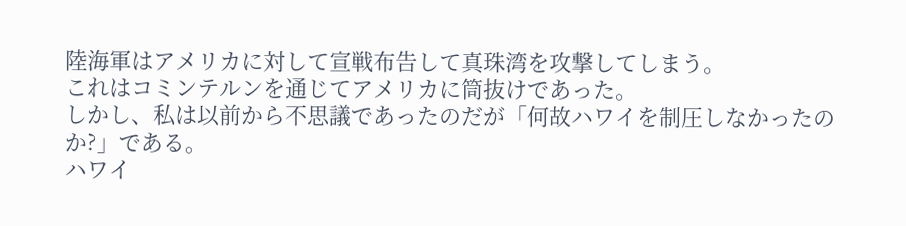陸海軍はアメリカに対して宣戦布告して真珠湾を攻撃してしまう。
これはコミンテルンを通じてアメリカに筒抜けであった。
しかし、私は以前から不思議であったのだが「何故ハワイを制圧しなかったのか?」である。
ハワイ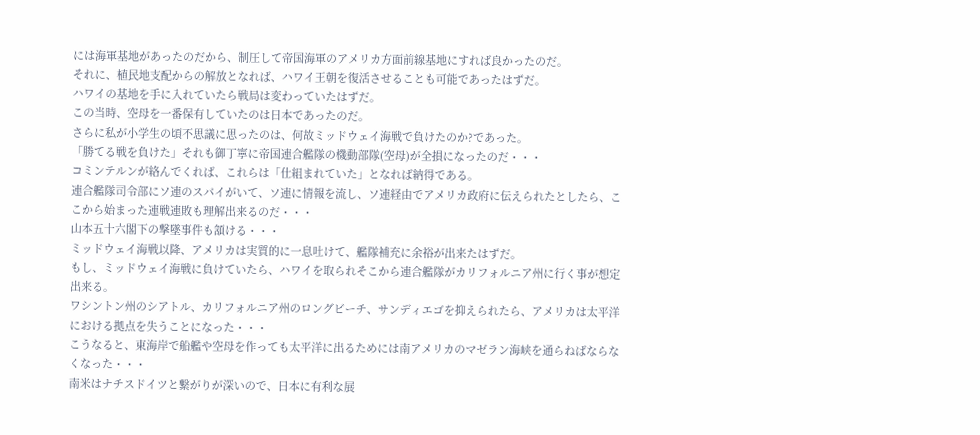には海軍基地があったのだから、制圧して帝国海軍のアメリカ方面前線基地にすれば良かったのだ。
それに、植民地支配からの解放となれば、ハワイ王朝を復活させることも可能であったはずだ。
ハワイの基地を手に入れていたら戦局は変わっていたはずだ。
この当時、空母を一番保有していたのは日本であったのだ。
さらに私が小学生の頃不思議に思ったのは、何故ミッドウェイ海戦で負けたのか?であった。
「勝てる戦を負けた」それも御丁寧に帝国連合艦隊の機動部隊(空母)が全損になったのだ・・・
コミンテルンが絡んでくれば、これらは「仕組まれていた」となれば納得である。
連合艦隊司令部にソ連のスパイがいて、ソ連に情報を流し、ソ連経由でアメリカ政府に伝えられたとしたら、ここから始まった連戦連敗も理解出来るのだ・・・
山本五十六閣下の撃墜事件も頷ける・・・
ミッドウェイ海戦以降、アメリカは実質的に一息吐けて、艦隊補充に余裕が出来たはずだ。
もし、ミッドウェイ海戦に負けていたら、ハワイを取られそこから連合艦隊がカリフォルニア州に行く事が想定出来る。
ワシントン州のシアトル、カリフォルニア州のロングビーチ、サンディエゴを抑えられたら、アメリカは太平洋における拠点を失うことになった・・・
こうなると、東海岸で船艦や空母を作っても太平洋に出るためには南アメリカのマゼラン海峡を通らねばならなくなった・・・
南米はナチスドイツと繋がりが深いので、日本に有利な展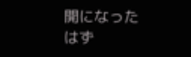開になったはず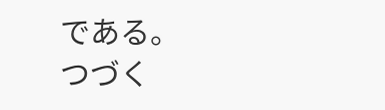である。
つづく